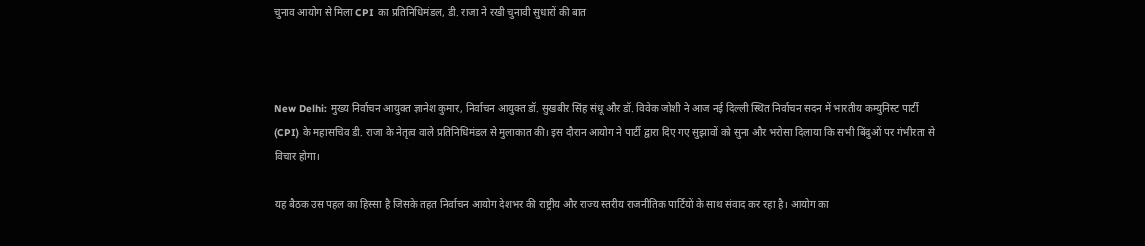चुनाव आयोग से मिला CPI का प्रतिनिधिमंडल, डी. राजा ने रखी चुनावी सुधारों की बात



New Delhi: मुख्य निर्वाचन आयुक्त ज्ञानेश कुमार, निर्वाचन आयुक्त डॉ. सुखबीर सिंह संधू और डॉ. विवेक जोशी ने आज नई दिल्ली स्थित निर्वाचन सदन में भारतीय कम्युनिस्ट पार्टी (CPI) के महासचिव डी. राजा के नेतृत्व वाले प्रतिनिधिमंडल से मुलाकात की। इस दौरान आयोग ने पार्टी द्वारा दिए गए सुझावों को सुना और भरोसा दिलाया कि सभी बिंदुओं पर गंभीरता से विचार होगा।

यह बैठक उस पहल का हिस्सा है जिसके तहत निर्वाचन आयोग देशभर की राष्ट्रीय और राज्य स्तरीय राजनीतिक पार्टियों के साथ संवाद कर रहा है। आयोग का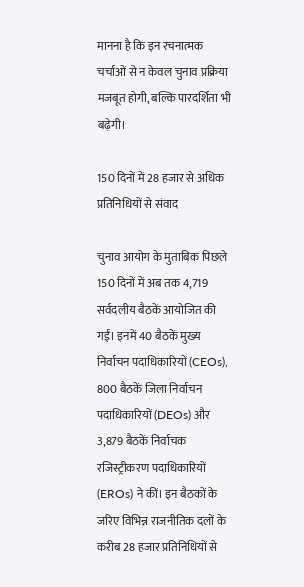मानना है कि इन रचनात्मक चर्चाओं से न केवल चुनाव प्रक्रिया मजबूत होगी, बल्कि पारदर्शिता भी बढ़ेगी।

150 दिनों में 28 हजार से अधिक प्रतिनिधियों से संवाद

चुनाव आयोग के मुताबिक पिछले 150 दिनों में अब तक 4,719 सर्वदलीय बैठकें आयोजित की गईं। इनमें 40 बैठकें मुख्य निर्वाचन पदाधिकारियों (CEOs), 800 बैठकें जिला निर्वाचन पदाधिकारियों (DEOs) और 3,879 बैठकें निर्वाचक रजिस्ट्रीकरण पदाधिकारियों (EROs) ने कीं। इन बैठकों के जरिए विभिन्न राजनीतिक दलों के करीब 28 हजार प्रतिनिधियों से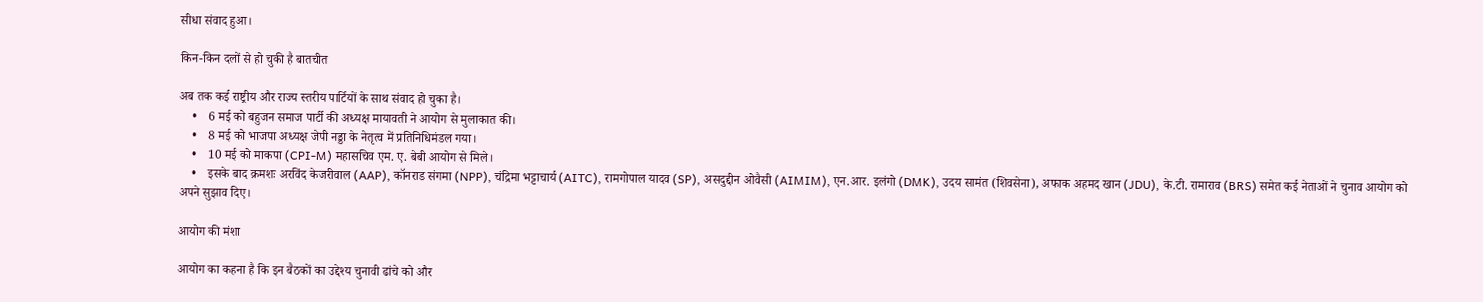सीधा संवाद हुआ।

किन-किन दलों से हो चुकी है बातचीत

अब तक कई राष्ट्रीय और राज्य स्तरीय पार्टियों के साथ संवाद हो चुका है।
    •    6 मई को बहुजन समाज पार्टी की अध्यक्ष मायावती ने आयोग से मुलाकात की।
    •    8 मई को भाजपा अध्यक्ष जेपी नड्डा के नेतृत्व में प्रतिनिधिमंडल गया।
    •    10 मई को माकपा (CPI-M) महासचिव एम. ए. बेबी आयोग से मिले।
    •    इसके बाद क्रमशः अरविंद केजरीवाल (AAP), कॉनराड संगमा (NPP), चंद्रिमा भट्टाचार्य (AITC), रामगोपाल यादव (SP), असदुद्दीन ओवैसी (AIMIM), एन.आर. इलंगो (DMK), उदय सामंत (शिवसेना), अफाक अहमद खान (JDU), के.टी. रामाराव (BRS) समेत कई नेताओं ने चुनाव आयोग को अपने सुझाव दिए।

आयोग की मंशा

आयोग का कहना है कि इन बैठकों का उद्देश्य चुनावी ढांचे को और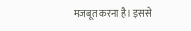मजबूत करना है। इससे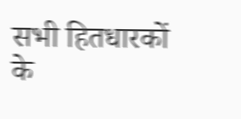सभी हितधारकों के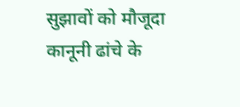सुझावों को मौजूदा कानूनी ढांचे के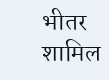भीतर शामिल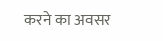करने का अवसर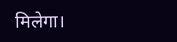मिलेगा।